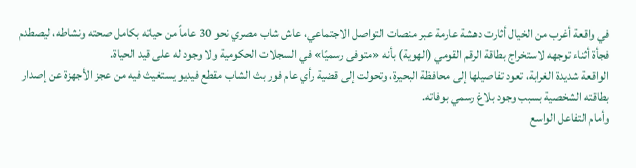في واقعة أغرب من الخيال أثارت دهشة عارمة عبر منصات التواصل الاجتماعي، عاش شاب مصري نحو 30 عاماً من حياته بكامل صحته ونشاطه، ليصطدم فجأة أثناء توجهه لاستخراج بطاقة الرقم القومي (الهوية) بأنه «متوفى رسميًا» في السجلات الحكومية ولا وجود له على قيد الحياة.
الواقعة شديدة الغرابة، تعود تفاصيلها إلى محافظة البحيرة، وتحولت إلى قضية رأي عام فور بث الشاب مقطع فيديو يستغيث فيه من عجز الأجهزة عن إصدار بطاقته الشخصية بسبب وجود بلاغ رسمي بوفاته.
وأمام التفاعل الواسع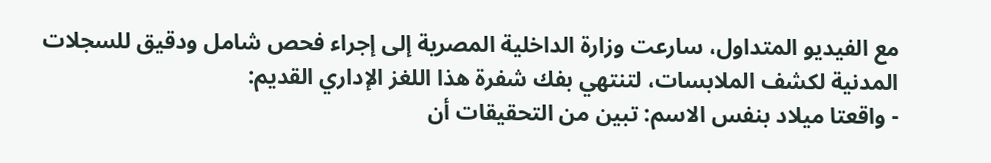مع الفيديو المتداول، سارعت وزارة الداخلية المصرية إلى إجراء فحص شامل ودقيق للسجلات المدنية لكشف الملابسات، لتنتهي بفك شفرة هذا اللغز الإداري القديم:
- واقعتا ميلاد بنفس الاسم: تبين من التحقيقات أن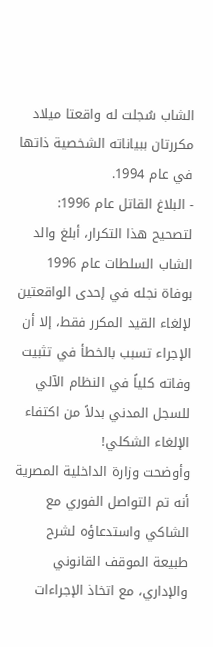الشاب سُجلت له واقعتا ميلاد مكررتان ببياناته الشخصية ذاتها في عام 1994.
- البلاغ القاتل عام 1996: لتصحيح هذا التكرار، أبلغ والد الشاب السلطات عام 1996 بوفاة نجله في إحدى الواقعتين لإلغاء القيد المكرر فقط، إلا أن الإجراء تسبب بالخطأ في تثبيت وفاته كلياً في النظام الآلي للسجل المدني بدلاً من اكتفاء الإلغاء الشكلي!
وأوضحت وزارة الداخلية المصرية أنه تم التواصل الفوري مع الشاكي واستدعاؤه لشرح طبيعة الموقف القانوني والإداري، مع اتخاذ الإجراءات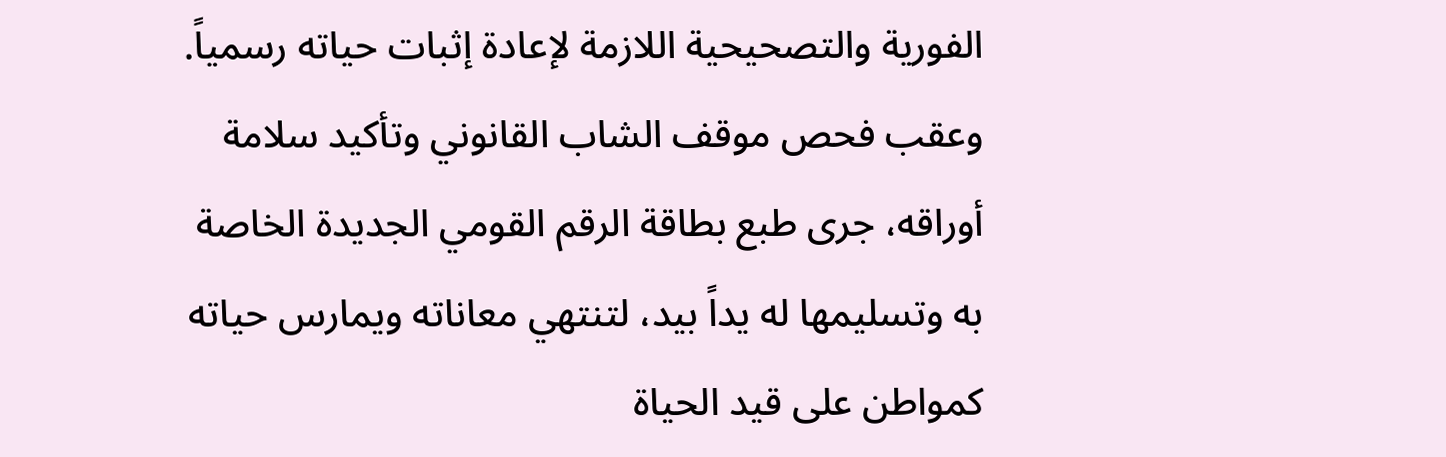الفورية والتصحيحية اللازمة لإعادة إثبات حياته رسمياً.
وعقب فحص موقف الشاب القانوني وتأكيد سلامة أوراقه، جرى طبع بطاقة الرقم القومي الجديدة الخاصة به وتسليمها له يداً بيد، لتنتهي معاناته ويمارس حياته كمواطن على قيد الحياة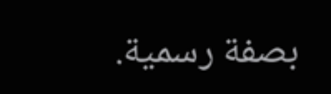بصفة رسمية.